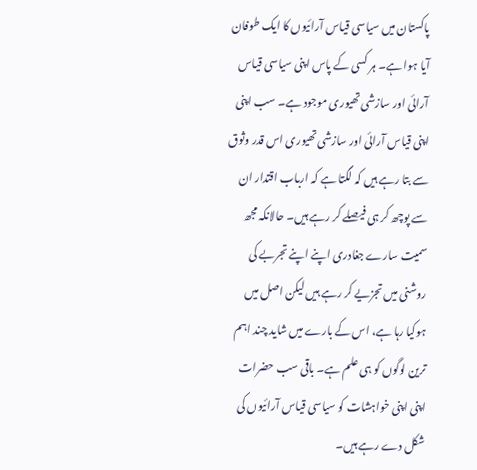پاکستان میں سیاسی قیاس آرائیوں کا ایک طوفان آیا ہوا ہے۔ ہر کسی کے پاس اپنی سیاسی قیاس آرائی اور سازشی تھیوری موجود ہے۔ سب اپنی اپنی قیاس آرائی اور سازشی تھیوری اس قدر وثوق سے بتا رہے ہیں کہ لگتا ہے کہ ارباب اقتدار ان سے پوچھ کر ہی فیصلے کر رہے ہیں۔ حالانکہ مجھ سمیت سارے جغادری اپنے اپنے تجربے کی روشنی میں تجزیے کر رہے ہیں لیکن اصل میں ہوکیا رہا ہے، اس کے بارے میں شاید چند اہم ترین لوگوں کو ہی علم ہے۔ باقی سب حضرات اپنی اپنی خواہشات کو سیاسی قیاس آرائیوں کی شکل دے رہے ہیں۔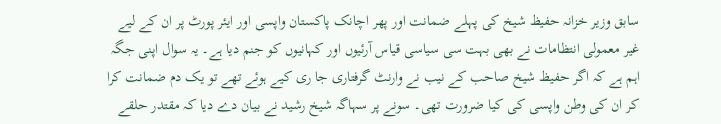سابق وزیر خزانہ حفیظ شیخ کی پہلے ضمانت اور پھر اچانک پاکستان واپسی اور ایئر پورٹ پر ان کے لیے غیر معمولی انتظامات نے بھی بہت سی سیاسی قیاس آرئیوں اور کہانیوں کو جنم دیا ہے۔ یہ سوال اپنی جگہ اہم ہے کہ اگر حفیظ شیخ صاحب کے نیب نے وارنٹ گرفتاری جا ری کیے ہوئے تھے تو یک دم ضمانت کرا کر ان کی وطن واپسی کی کیا ضرورت تھی۔ سونے پر سہاگہ شیخ رشید نے بیان دے دیا کہ مقتدر حلقے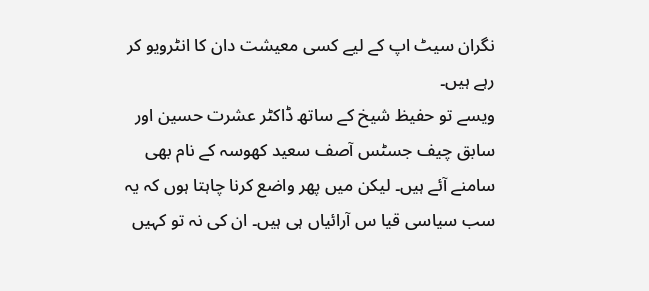نگران سیٹ اپ کے لیے کسی معیشت دان کا انٹرویو کر رہے ہیں۔
ویسے تو حفیظ شیخ کے ساتھ ڈاکٹر عشرت حسین اور سابق چیف جسٹس آصف سعید کھوسہ کے نام بھی سامنے آئے ہیں۔ لیکن میں پھر واضع کرنا چاہتا ہوں کہ یہ سب سیاسی قیا س آرائیاں ہی ہیں۔ ان کی نہ تو کہیں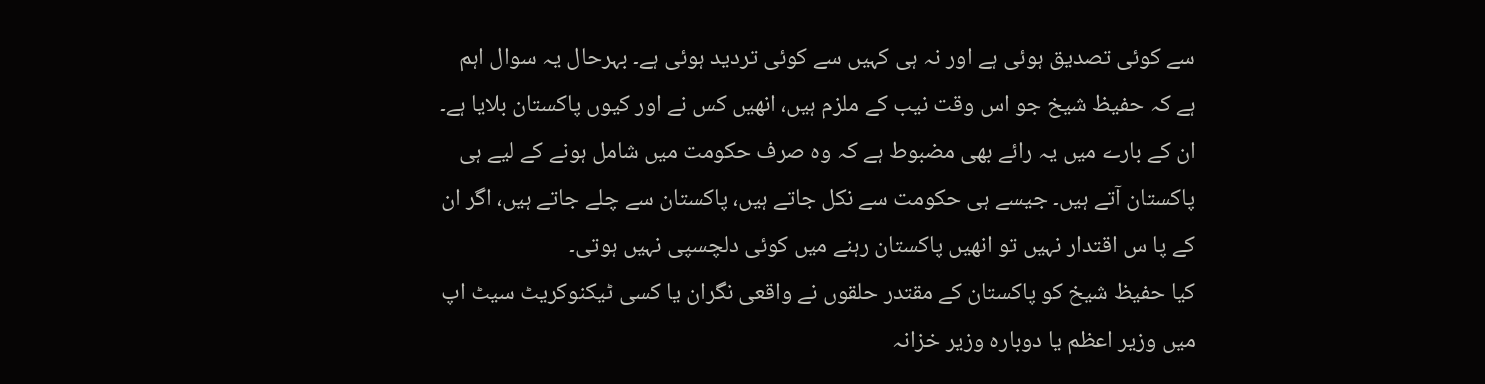سے کوئی تصدیق ہوئی ہے اور نہ ہی کہیں سے کوئی تردید ہوئی ہے۔ بہرحال یہ سوال اہم ہے کہ حفیظ شیخ جو اس وقت نیب کے ملزم ہیں، انھیں کس نے اور کیوں پاکستان بلایا ہے۔ ان کے بارے میں یہ رائے بھی مضبوط ہے کہ وہ صرف حکومت میں شامل ہونے کے لیے ہی پاکستان آتے ہیں۔ جیسے ہی حکومت سے نکل جاتے ہیں، پاکستان سے چلے جاتے ہیں، اگر ان کے پا س اقتدار نہیں تو انھیں پاکستان رہنے میں کوئی دلچسپی نہیں ہوتی۔
کیا حفیظ شیخ کو پاکستان کے مقتدر حلقوں نے واقعی نگران یا کسی ٹیکنوکریٹ سیٹ اپ میں وزیر اعظم یا دوبارہ وزیر خزانہ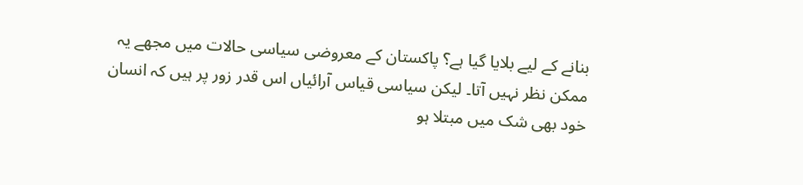بنانے کے لیے بلایا گیا ہے؟ پاکستان کے معروضی سیاسی حالات میں مجھے یہ ممکن نظر نہیں آتا۔ لیکن سیاسی قیاس آرائیاں اس قدر زور پر ہیں کہ انسان خود بھی شک میں مبتلا ہو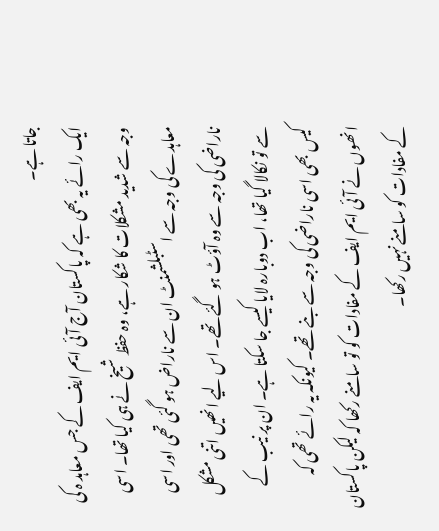جاتا ہے۔
ایک رائے یہ بھی ہے کہ پاکستان آج آئی ایم ایف کے جس معاہد ہ کی وجہ سے شدید مشکلات کا شکار ہے، وہ حفظ شیخ نے ہی کیا تھا۔ اسی معاہدے کی وجہ سے اسٹبلشمنٹ ان سے ناراض ہو گئی تھی اور اسی ناراضی کی وجہ سے وہ آؤٹ ہو گئے تھے۔ اس لیے انھیں اتنی مشکل سے تو نکالا گیا تھا، اب دوبارہ لایا کیسے جا سکتا ہے۔ ان پر نیب کے کیس بھی اسی ناراضی کی وجہ سے بنے تھے۔ کیونکہ یہ رائے تھی کہ انھوں نے آئی ایم ایف کے مفادات کو تو سامنے رکھا کہ لیکن پاکستان کے مفادات کو سامنے نہیں رکھا۔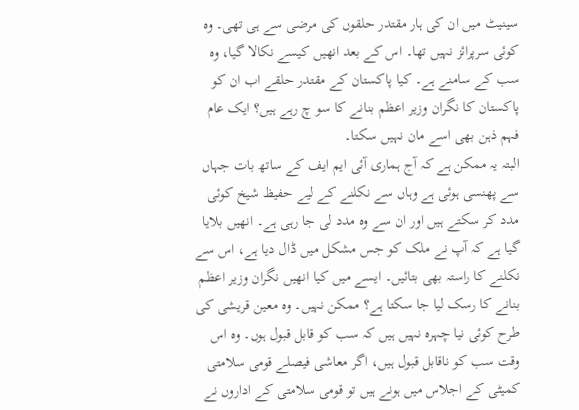سینیٹ میں ان کی ہار مقتدر حلقوں کی مرضی سے ہی تھی۔ وہ کوئی سرپرائز نہیں تھا۔ اس کے بعد انھیں کیسے نکالا گیا، وہ سب کے سامنے ہے۔ کیا پاکستان کے مقتدر حلقے اب ان کو پاکستان کا نگران وزیر اعظم بنانے کا سو چ رہے ہیں؟ ایک عام فہم ذہن بھی اسے مان نہیں سکتا۔
البتہ یہ ممکن ہے کہ آج ہماری آئی ایم ایف کے ساتھ بات جہاں سے پھنسی ہوئی ہے وہاں سے نکلنے کے لیے حفیظ شیخ کوئی مدد کر سکتے ہیں اور ان سے وہ مدد لی جا رہی ہے۔ انھیں بلایا گیا ہے کہ آپ نے ملک کو جس مشکل میں ڈال دیا ہے، اس سے نکلنے کا راستہ بھی بتائیں۔ ایسے میں کیا انھیں نگران وزیر اعظم بنانے کا رسک لیا جا سکتا ہے؟ ممکن نہیں۔ وہ معین قریشی کی طرح کوئی نیا چہرہ نہیں ہیں کہ سب کو قابل قبول ہوں۔ وہ اس وقت سب کو ناقابل قبول ہیں، اگر معاشی فیصلے قومی سلامتی کمیٹی کے اجلاس میں ہونے ہیں تو قومی سلامتی کے اداروں نے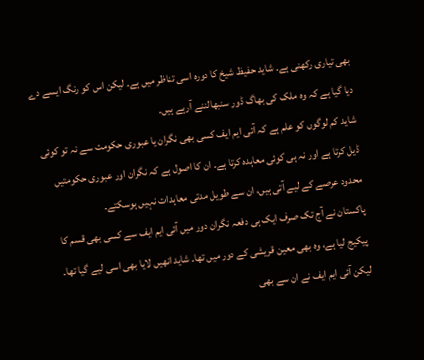بھی تیاری رکھنی ہے۔ شاید حفیظ شیخ کا دورہ اسی تناظر میں ہے۔ لیکن اس کو رنگ ایسے دے دیا گیا ہے کہ وہ ملک کی بھاگ ڈور سنبھالننے آرہے ہیں۔
شاید کم لوگوں کو علم ہے کہ آئی ایم ایف کسی بھی نگران یا عبوری حکومت سے نہ تو کوئی ڈیل کرتا ہے اور نہ ہی کوئی معاہدہ کرتا ہے۔ ان کا اصول ہے کہ نگران اور عبوری حکومتیں محدود عرصے کے لیے آتی ہیں، ان سے طویل مدتی معاہدات نہیں ہوسکتے۔
پاکستان نے آج تک صرف ایک ہی دفعہ نگران دور میں آئی ایم ایف سے کسی بھی قسم کا پیکیج لیا ہے، وہ بھی معین قریشی کے دور میں تھا۔ شاید انھیں لایا بھی اسی لیے گیا تھا۔ لیکن آئی ایم ایف نے ان سے بھی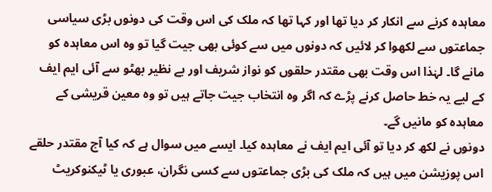معاہدہ کرنے سے انکار کر دیا تھا اور کہا تھا کہ ملک کی اس وقت کی دونوں بڑی سیاسی جماعتوں سے لکھوا کر لائیں کہ دونوں میں سے کوئی بھی جیت گیا تو وہ اس معاہدہ کو مانے گا۔ لہٰذا اس وقت بھی مقتدر حلقوں کو نواز شریف اور بے نظیر بھٹو سے آئی ایم ایف کے لیے یہ خط حاصل کرنے پڑے کہ اگر وہ انتخاب جیت جاتے ہیں تو وہ معین قریشی کے معاہدہ کو مانیں گے۔
دونوں نے لکھ کر دیا تو آئی ایم ایف نے معاہدہ کیا۔ ایسے میں سوال ہے کہ کیا آج مقتدر حلقے اس پوزیشن میں ہیں کہ ملک کی بڑی جماعتوں سے کسی نگران، عبوری یا ٹیکنوکریٹ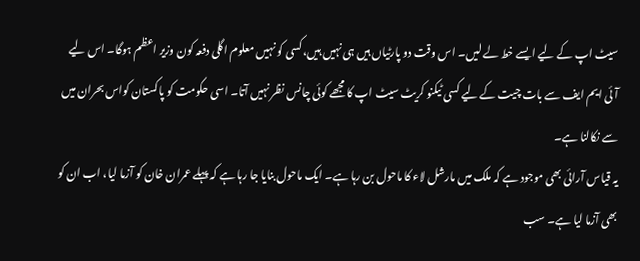سیٹ اپ کے لیے ایسے خط لے لیں۔ اس وقت دو پارٹیاں ہیں ہی نہیں ہیں، کسی کو نہیں معلوم اگلی دفعہ کون وزیر اعظم ہوگا۔ اس لیے آئی ایم ایف سے بات چیت کے لیے کسی ٹیکنو کریٹ سیٹ اپ کا مجھے کوئی چانس نظر نہیں آتا۔ اسی حکومت کو پاکستان کواس بحران میں سے نکالنا ہے۔
یہ قیاس آرائی بھی موجود ہے کہ ملک میں مارشل لاء کا ماحول بن رہا ہے۔ ایک ماحول بنایا جا رہا ہے کہ پہلے عمران خان کو آزما لیا، اب ان کو بھی آزما لیا ہے۔ سب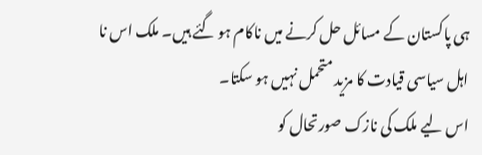ہی پاکستان کے مسائل حل کرنے میں ناکام ہو گئے ہیں۔ ملک اس نا اہل سیاسی قیادت کا مزید متحمل نہیں ہو سکتا۔
اس لیے ملک کی نازک صورتحال کو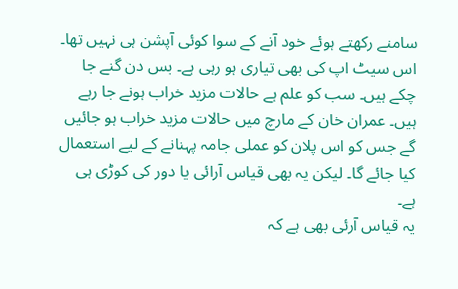سامنے رکھتے ہوئے خود آنے کے سوا کوئی آپشن ہی نہیں تھا۔ اس سیٹ اپ کی بھی تیاری ہو رہی ہے۔ بس دن گنے جا چکے ہیں۔ سب کو علم ہے حالات مزید خراب ہونے جا رہے ہیں۔ عمران خان کے مارچ میں حالات مزید خراب ہو جائیں گے جس کو اس پلان کو عملی جامہ پہنانے کے لیے استعمال کیا جائے گا۔ لیکن یہ بھی قیاس آرائی یا دور کی کوڑی ہی ہے۔
یہ قیاس آرئی بھی ہے کہ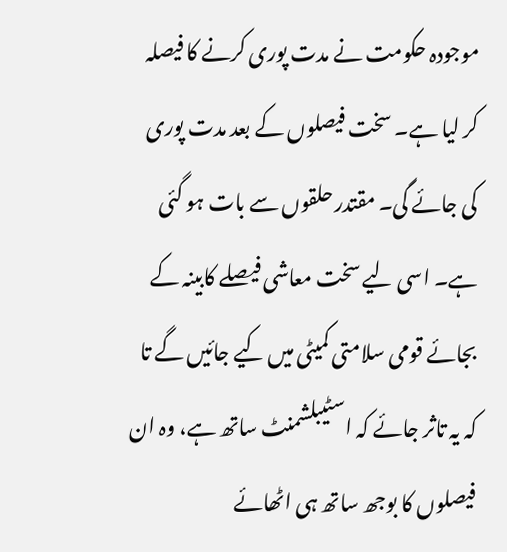موجودہ حکومت نے مدت پوری کرنے کا فیصلہ کر لیا ہے۔ سخت فیصلوں کے بعد مدت پوری کی جائے گی۔ مقتدر حلقوں سے بات ہو گئی ہے۔ اسی لیے سخت معاشی فیصلے کابینہ کے بجائے قومی سلامتی کمیٹی میں کیے جائیں گے تا کہ یہ تاثر جائے کہ اسٹیبلشمنٹ ساتھ ہے، وہ ان فیصلوں کا بوجھ ساتھ ہی اٹھائے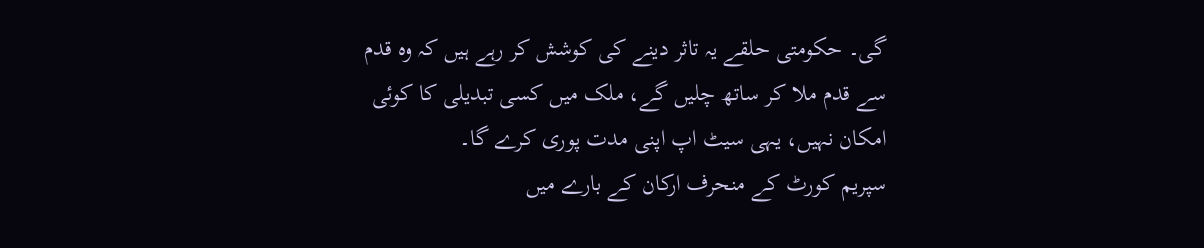گی۔ حکومتی حلقے یہ تاثر دینے کی کوشش کر رہے ہیں کہ وہ قدم سے قدم ملا کر ساتھ چلیں گے، ملک میں کسی تبدیلی کا کوئی امکان نہیں، یہی سیٹ اپ اپنی مدت پوری کرے گا۔
سپریم کورٹ کے منحرف ارکان کے بارے میں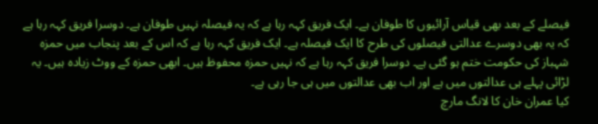فیصلے کے بعد بھی قیاس آرائیوں کا طوفان ہے۔ ایک فریق کہہ رہا ہے کہ یہ فیصلہ نہیں طوفان ہے۔ دوسرا فریق کہہ رہا ہے کہ یہ بھی دوسرے عدالتی فیصلوں کی طرح کا ایک فیصلہ ہے۔ ایک فریق کہہ رہا ہے کہ اس کے بعد پنجاب میں حمزہ شہباز کی حکومت ختم ہو گئی ہے۔ دوسرا فریق کہہ رہا ہے کہ نہیں حمزہ محفوظ ہیں۔ ابھی حمزہ کے ووٹ زیادہ ہیں۔ یہ لڑائی پہلے ہی عدالتوں میں ہے اور اب بھی عدالتوں میں ہی جا رہی ہے۔
کیا عمران خان کا لانگ مارچ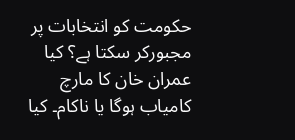حکومت کو انتخابات پر مجبورکر سکتا ہے؟ کیا عمران خان کا مارچ کامیاب ہوگا یا ناکام۔ کیا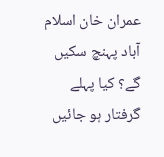عمران خان اسلام آباد پہنچ سکیں گے؟ کیا پہلے گرفتار ہو جائیں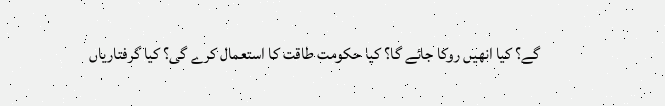گے؟ کیا انھیں روکا جائے گا؟ کیا حکومت طاقت کا استعمال کرے گی؟ کیا گرفتاریاں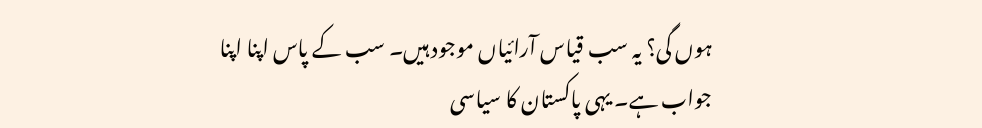ہوں گی؟ یہ سب قیاس آرائیاں موجود ہیں۔ سب کے پاس اپنا اپنا جواب ہے۔ یہی پاکستان کا سیاسی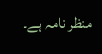منظر نامہ ہے۔